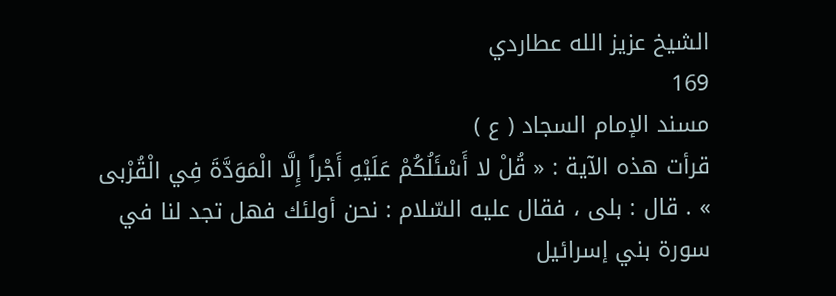الشيخ عزيز الله عطاردي
169
مسند الإمام السجاد ( ع )
قرأت هذه الآية : « قُلْ لا أَسْئَلُكُمْ عَلَيْهِ أَجْراً إِلَّا الْمَوَدَّةَ فِي الْقُرْبى » . قال : بلى ، فقال عليه السّلام : نحن أولئك فهل تجد لنا في سورة بني إسرائيل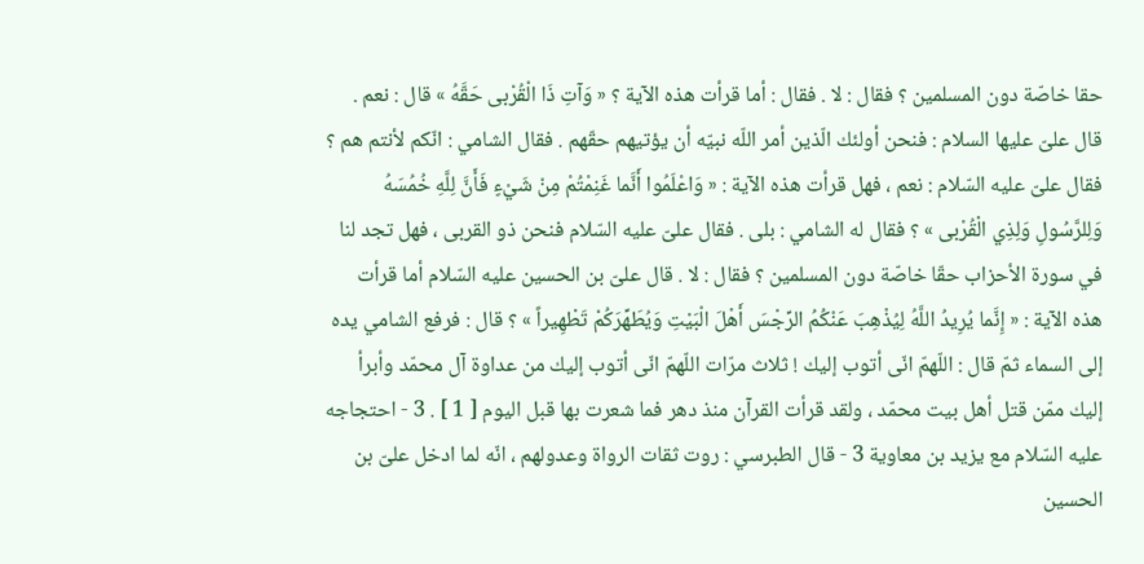حقا خاصّة دون المسلمين ؟ فقال : لا . فقال : أما قرأت هذه الآية ؟ « وَآتِ ذَا الْقُرْبى حَقَّهُ » قال : نعم . قال علىّ عليها السلام : فنحن أولئك الّذين أمر اللّه نبيّه أن يؤتيهم حقّهم . فقال الشامي : انّكم لأنتم هم ؟ فقال علىّ عليه السّلام : نعم ، فهل قرأت هذه الآية : « وَاعْلَمُوا أَنَّما غَنِمْتُمْ مِنْ شَيْءٍ فَأَنَّ لِلَّهِ خُمُسَهُ وَلِلرَّسُولِ وَلِذِي الْقُرْبى » ؟ فقال له الشامي : بلى . فقال علىّ عليه السّلام فنحن ذو القربى ، فهل تجد لنا في سورة الأحزاب حقّا خاصّة دون المسلمين ؟ فقال : لا . قال علىّ بن الحسين عليه السّلام أما قرأت هذه الآية : « إِنَّما يُرِيدُ اللَّهُ لِيُذْهِبَ عَنْكُمُ الرِّجْسَ أَهْلَ الْبَيْتِ وَيُطَهِّرَكُمْ تَطْهِيراً » ؟ قال : فرفع الشامي يده إلى السماء ثمّ قال : اللّهمّ انّى أتوب إليك ! ثلاث مرّات اللّهمّ انّى أتوب إليك من عداوة آل محمّد وأبرأ إليك ممّن قتل أهل بيت محمّد ، ولقد قرأت القرآن منذ دهر فما شعرت بها قبل اليوم [ 1 ] . 3 - احتجاجه عليه السّلام مع يزيد بن معاوية 3 - قال الطبرسي : روت ثقات الرواة وعدولهم ، انّه لما ادخل علىّ بن الحسين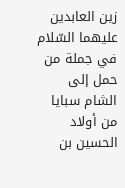زين العابدين عليهما السّلام في جملة من حمل إلى الشام سبايا من أولاد الحسين بن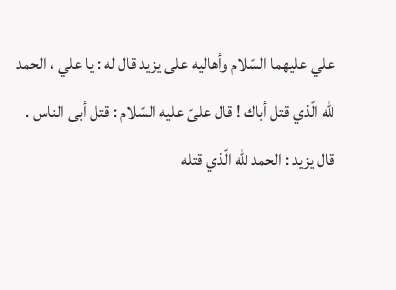علي عليهما السّلام وأهاليه على يزيد قال له : يا علي ، الحمد للّه الّذي قتل أباك ! قال علىّ عليه السّلام : قتل أبى الناس . قال يزيد : الحمد للّه الّذي قتله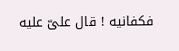فكفانيه ! قال علىّ عليه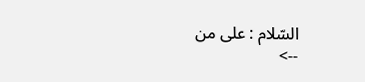السّلام : على من
-->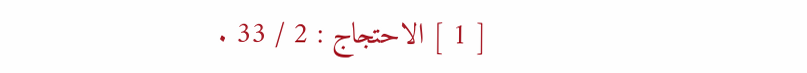[ 1 ] الاحتجاج : 2 / 33 .